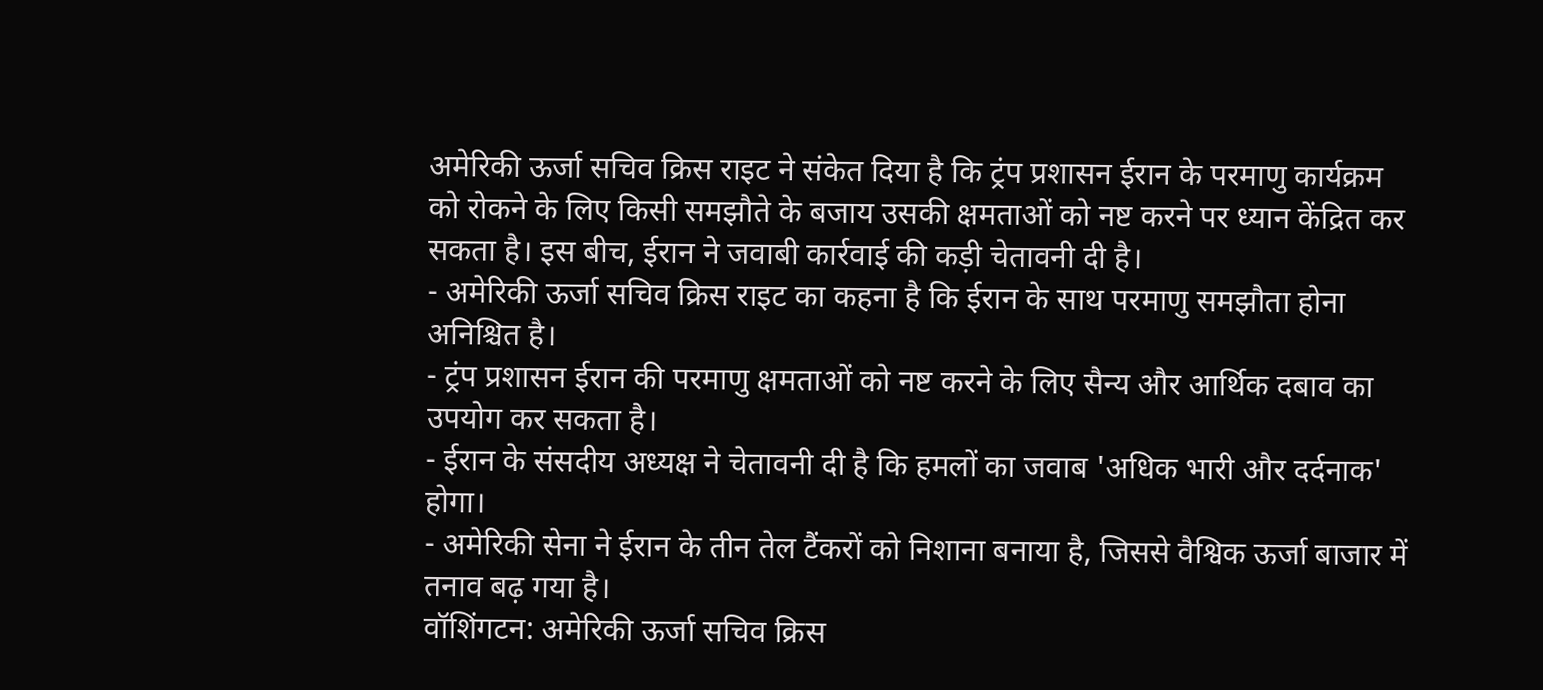अमेरिकी ऊर्जा सचिव क्रिस राइट ने संकेत दिया है कि ट्रंप प्रशासन ईरान के परमाणु कार्यक्रम को रोकने के लिए किसी समझौते के बजाय उसकी क्षमताओं को नष्ट करने पर ध्यान केंद्रित कर सकता है। इस बीच, ईरान ने जवाबी कार्रवाई की कड़ी चेतावनी दी है।
- अमेरिकी ऊर्जा सचिव क्रिस राइट का कहना है कि ईरान के साथ परमाणु समझौता होना अनिश्चित है।
- ट्रंप प्रशासन ईरान की परमाणु क्षमताओं को नष्ट करने के लिए सैन्य और आर्थिक दबाव का उपयोग कर सकता है।
- ईरान के संसदीय अध्यक्ष ने चेतावनी दी है कि हमलों का जवाब 'अधिक भारी और दर्दनाक' होगा।
- अमेरिकी सेना ने ईरान के तीन तेल टैंकरों को निशाना बनाया है, जिससे वैश्विक ऊर्जा बाजार में तनाव बढ़ गया है।
वॉशिंगटन: अमेरिकी ऊर्जा सचिव क्रिस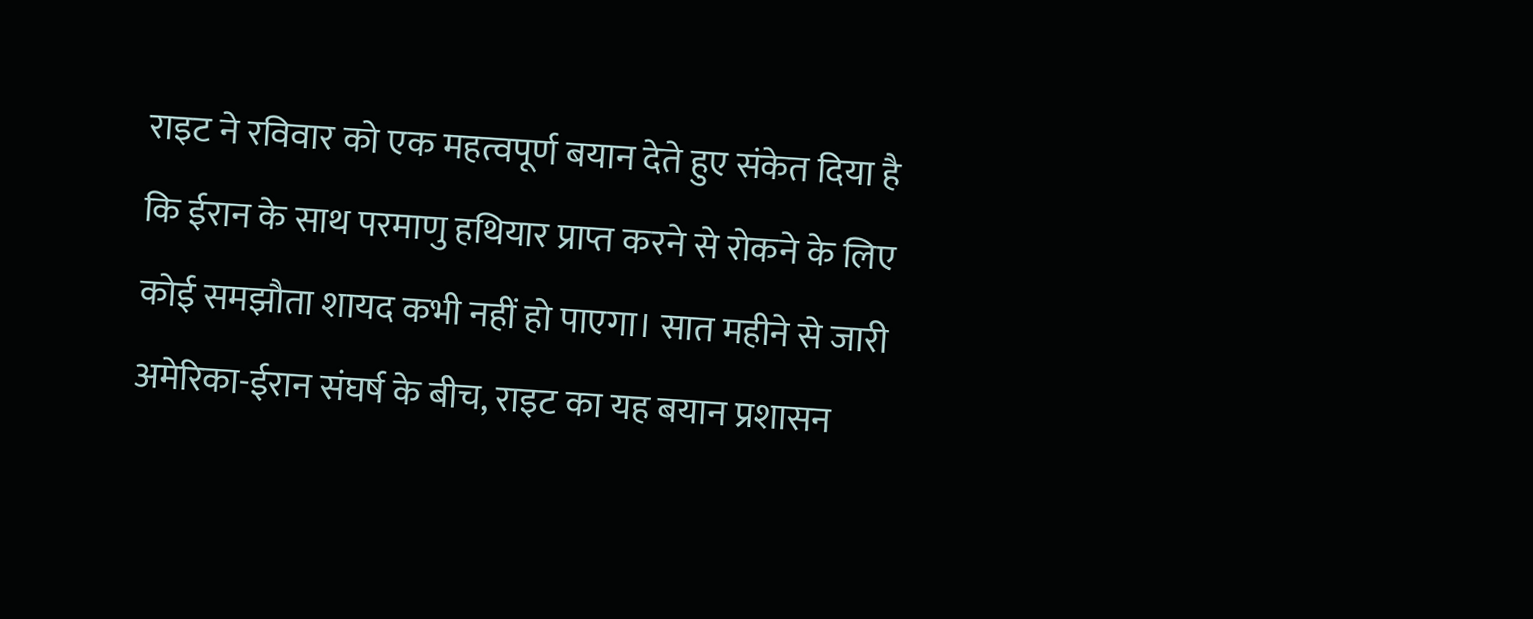राइट ने रविवार को एक महत्वपूर्ण बयान देते हुए संकेत दिया है कि ईरान के साथ परमाणु हथियार प्राप्त करने से रोकने के लिए कोई समझौता शायद कभी नहीं हो पाएगा। सात महीने से जारी अमेरिका-ईरान संघर्ष के बीच, राइट का यह बयान प्रशासन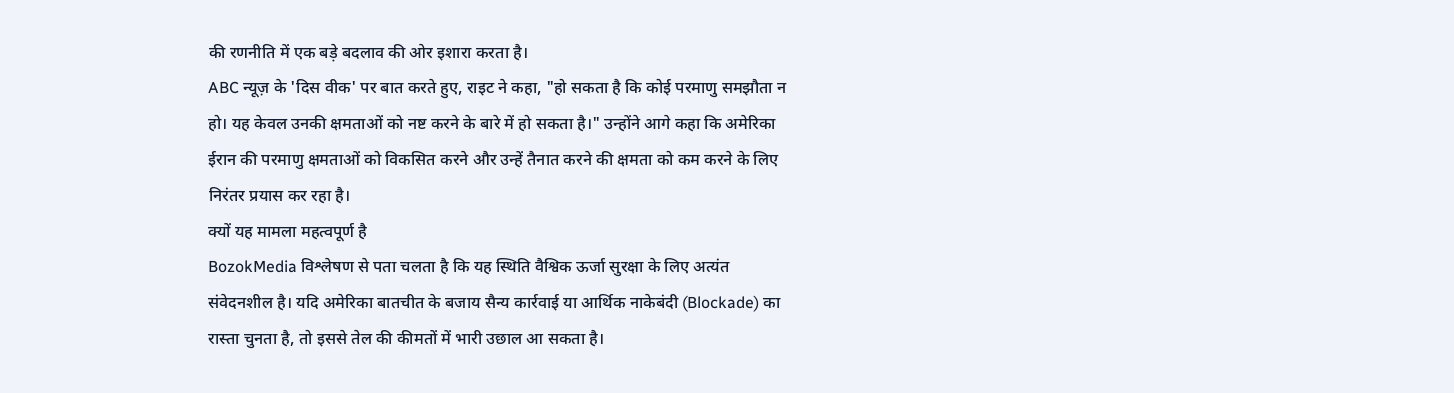की रणनीति में एक बड़े बदलाव की ओर इशारा करता है।
ABC न्यूज़ के 'दिस वीक' पर बात करते हुए, राइट ने कहा, "हो सकता है कि कोई परमाणु समझौता न हो। यह केवल उनकी क्षमताओं को नष्ट करने के बारे में हो सकता है।" उन्होंने आगे कहा कि अमेरिका ईरान की परमाणु क्षमताओं को विकसित करने और उन्हें तैनात करने की क्षमता को कम करने के लिए निरंतर प्रयास कर रहा है।
क्यों यह मामला महत्वपूर्ण है
BozokMedia विश्लेषण से पता चलता है कि यह स्थिति वैश्विक ऊर्जा सुरक्षा के लिए अत्यंत संवेदनशील है। यदि अमेरिका बातचीत के बजाय सैन्य कार्रवाई या आर्थिक नाकेबंदी (Blockade) का रास्ता चुनता है, तो इससे तेल की कीमतों में भारी उछाल आ सकता है।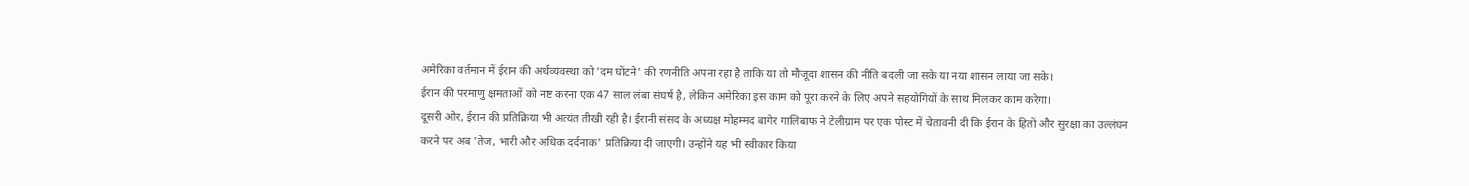अमेरिका वर्तमान में ईरान की अर्थव्यवस्था को 'दम घोंटने' की रणनीति अपना रहा है ताकि या तो मौजूदा शासन की नीति बदली जा सके या नया शासन लाया जा सके।
ईरान की परमाणु क्षमताओं को नष्ट करना एक 47 साल लंबा संघर्ष है, लेकिन अमेरिका इस काम को पूरा करने के लिए अपने सहयोगियों के साथ मिलकर काम करेगा।
दूसरी ओर, ईरान की प्रतिक्रिया भी अत्यंत तीखी रही है। ईरानी संसद के अध्यक्ष मोहम्मद बागेर गालिबाफ ने टेलीग्राम पर एक पोस्ट में चेतावनी दी कि ईरान के हितों और सुरक्षा का उल्लंघन करने पर अब 'तेज, भारी और अधिक दर्दनाक' प्रतिक्रिया दी जाएगी। उन्होंने यह भी स्वीकार किया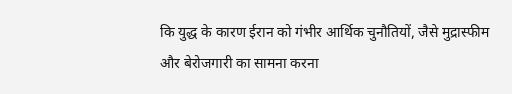कि युद्ध के कारण ईरान को गंभीर आर्थिक चुनौतियों, जैसे मुद्रास्फीम और बेरोजगारी का सामना करना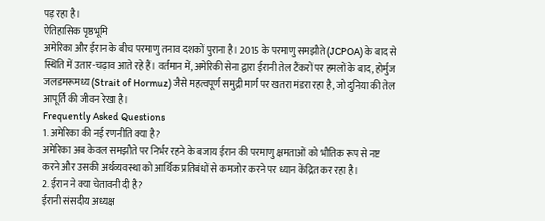पड़ रहा है।
ऐतिहासिक पृष्ठभूमि
अमेरिका और ईरान के बीच परमाणु तनाव दशकों पुराना है। 2015 के परमाणु समझौते (JCPOA) के बाद से स्थिति में उतार-चढ़ाव आते रहे हैं। वर्तमान में, अमेरिकी सेना द्वारा ईरानी तेल टैंकरों पर हमलों के बाद, होर्मुज जलडमरूमध्य (Strait of Hormuz) जैसे महत्वपूर्ण समुद्री मार्ग पर खतरा मंडरा रहा है, जो दुनिया की तेल आपूर्ति की जीवन रेखा है।
Frequently Asked Questions
1. अमेरिका की नई रणनीति क्या है?
अमेरिका अब केवल समझौते पर निर्भर रहने के बजाय ईरान की परमाणु क्षमताओं को भौतिक रूप से नष्ट करने और उसकी अर्थव्यवस्था को आर्थिक प्रतिबंधों से कमजोर करने पर ध्यान केंद्रित कर रहा है।
2. ईरान ने क्या चेतावनी दी है?
ईरानी संसदीय अध्यक्ष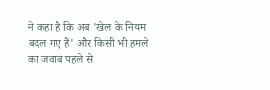ने कहा है कि अब 'खेल के नियम बदल गए हैं' और किसी भी हमले का जवाब पहले से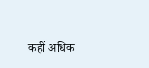कहीं अधिक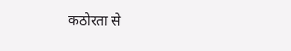कठोरता से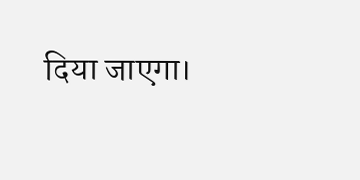दिया जाएगा।